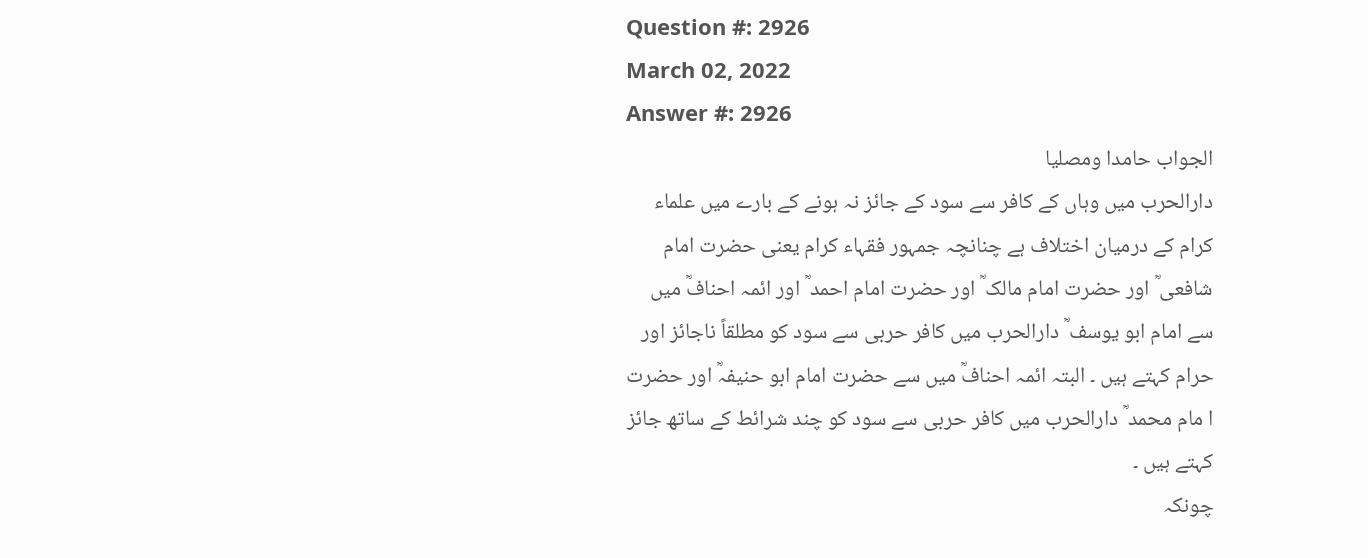Question #: 2926
March 02, 2022
Answer #: 2926
الجواب حامدا ومصلیا
دارالحرب میں وہاں کے کافر سے سود کے جائز نہ ہونے کے بارے میں علماء کرام کے درمیان اختلاف ہے چنانچہ جمہور فقہاء کرام یعنی حضرت امام شافعی ؒ اور حضرت امام مالک ؒ اور حضرت امام احمد ؒ اور ائمہ احنافؒ میں سے امام ابو یوسف ؒ دارالحرب میں کافر حربی سے سود کو مطلقاً ناجائز اور حرام کہتے ہیں ۔ البتہ ائمہ احنافؒ میں سے حضرت امام ابو حنیفہؒ اور حضرت ا مام محمد ؒ دارالحرب میں کافر حربی سے سود کو چند شرائط کے ساتھ جائز کہتے ہیں ۔
چونکہ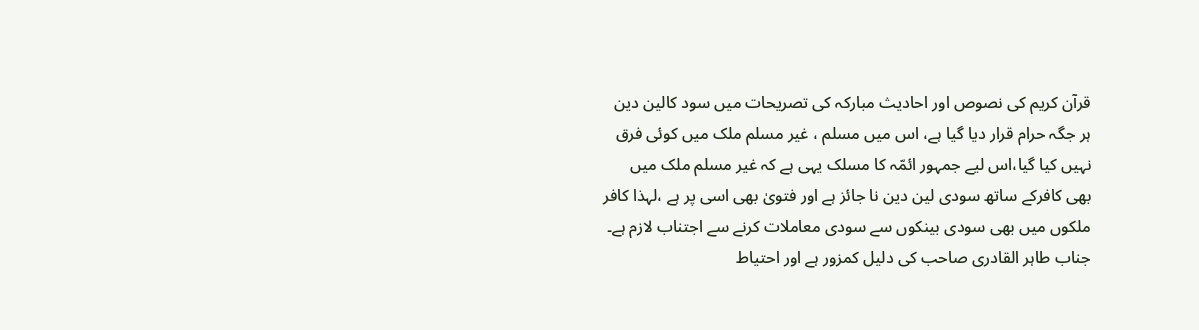قرآن کریم کی نصوص اور احادیث مبارکہ کی تصریحات میں سود کالین دین ہر جگہ حرام قرار دیا گیا ہے، اس میں مسلم ، غیر مسلم ملک میں کوئی فرق نہیں کیا گیا،اس لیے جمہور ائمّہ کا مسلک یہی ہے کہ غیر مسلم ملک میں بھی کافرکے ساتھ سودی لین دین نا جائز ہے اور فتویٰ بھی اسی پر ہے ،لہذا کافر ملکوں میں بھی سودی بینکوں سے سودی معاملات کرنے سے اجتناب لازم ہے۔
جناب طاہر القادری صاحب کی دلیل کمزور ہے اور احتیاط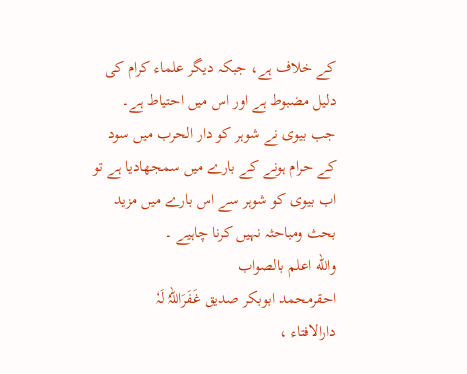کے خلاف ہے، جبکہ دیگر علماء کرام کی دلیل مضبوط ہے اور اس میں احتیاط ہے۔
جب بیوی نے شوہر کو دار الحرب میں سود کے حرام ہونے کے بارے میں سمجھادیا ہے تو اب بیوی کو شوہر سے اس بارے میں مزید بحث ومباحثہ نہیں کرنا چاہیے ۔
والله اعلم بالصواب
احقرمحمد ابوبکر صدیق غَفَرَاللہُ لَہٗ
دارالافتاء ،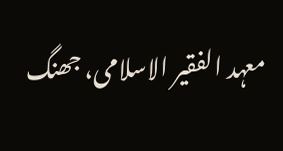معہد الفقیر الاسلامی، جھنگ